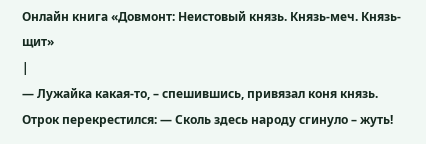Онлайн книга «Довмонт: Неистовый князь. Князь-меч. Князь-щит»
|
— Лужайка какая-то, – спешившись, привязал коня князь. Отрок перекрестился: — Сколь здесь народу сгинуло – жуть!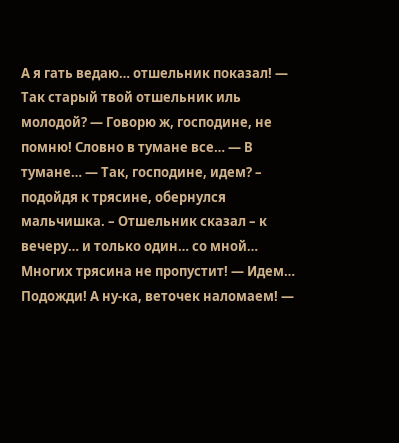А я гать ведаю… отшельник показал! — Так старый твой отшельник иль молодой? — Говорю ж, господине, не помню! Словно в тумане все… — В тумане… — Так, господине, идем? – подойдя к трясине, обернулся мальчишка. – Отшельник сказал – к вечеру… и только один… со мной… Многих трясина не пропустит! — Идем… Подожди! А ну-ка, веточек наломаем! —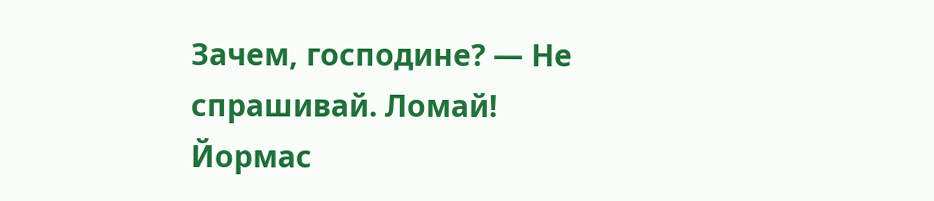Зачем, господине? — Не спрашивай. Ломай! Йормас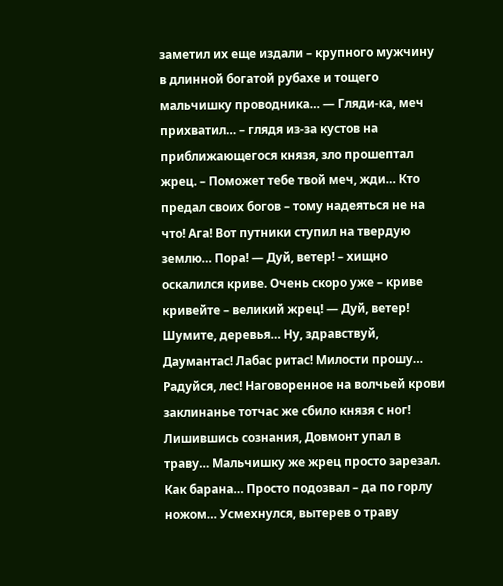заметил их еще издали – крупного мужчину в длинной богатой рубахе и тощего мальчишку проводника… — Гляди-ка, меч прихватил… – глядя из-за кустов на приближающегося князя, зло прошептал жрец. – Поможет тебе твой меч, жди… Кто предал своих богов – тому надеяться не на что! Ага! Вот путники ступил на твердую землю… Пора! — Дуй, ветер! – хищно оскалился криве. Очень скоро уже – криве кривейте – великий жрец! — Дуй, ветер! Шумите, деревья… Ну, здравствуй, Даумантас! Лабас ритас! Милости прошу… Радуйся, лес! Наговоренное на волчьей крови заклинанье тотчас же сбило князя с ног! Лишившись сознания, Довмонт упал в траву… Мальчишку же жрец просто зарезал. Как барана… Просто подозвал – да по горлу ножом… Усмехнулся, вытерев о траву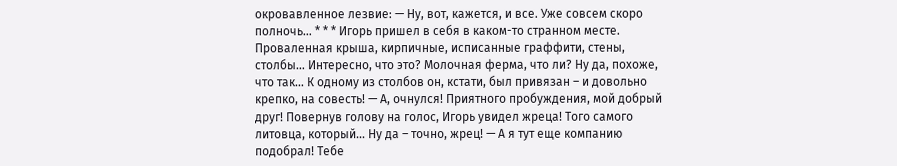окровавленное лезвие: — Ну, вот, кажется, и все. Уже совсем скоро полночь… * * * Игорь пришел в себя в каком-то странном месте. Проваленная крыша, кирпичные, исписанные граффити, стены, столбы… Интересно, что это? Молочная ферма, что ли? Ну да, похоже, что так… К одному из столбов он, кстати, был привязан – и довольно крепко, на совесть! — А, очнулся! Приятного пробуждения, мой добрый друг! Повернув голову на голос, Игорь увидел жреца! Того самого литовца, который… Ну да – точно, жрец! — А я тут еще компанию подобрал! Тебе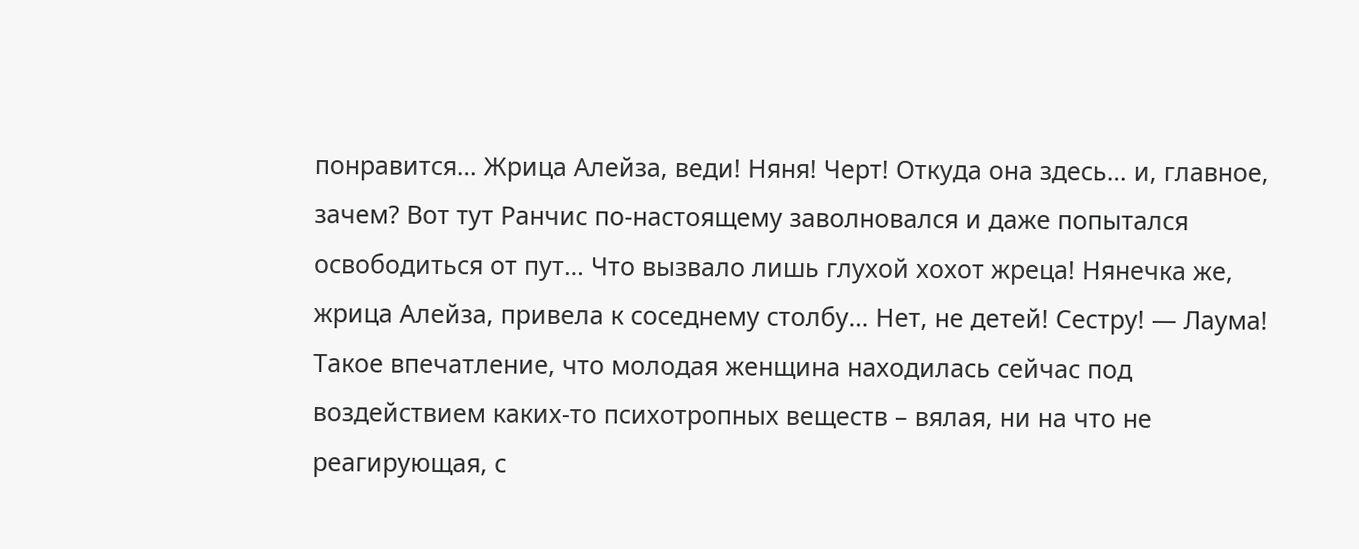понравится… Жрица Алейза, веди! Няня! Черт! Откуда она здесь… и, главное, зачем? Вот тут Ранчис по-настоящему заволновался и даже попытался освободиться от пут… Что вызвало лишь глухой хохот жреца! Нянечка же, жрица Алейза, привела к соседнему столбу… Нет, не детей! Сестру! — Лаума! Такое впечатление, что молодая женщина находилась сейчас под воздействием каких-то психотропных веществ – вялая, ни на что не реагирующая, с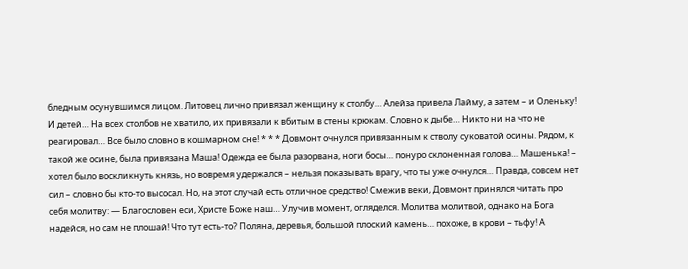бледным осунувшимся лицом. Литовец лично привязал женщину к столбу… Алейза привела Лайму, а затем – и Оленьку! И детей… На всех столбов не хватило, их привязали к вбитым в стены крюкам. Словно к дыбе… Никто ни на что не реагировал… Все было словно в кошмарном сне! * * * Довмонт очнулся привязанным к стволу суковатой осины. Рядом, к такой же осине, была привязана Маша! Одежда ее была разорвана, ноги босы… понуро склоненная голова… Машенька! – хотел было воскликнуть князь, но вовремя удержался – нельзя показывать врагу, что ты уже очнулся… Правда, совсем нет сил – словно бы кто-то высосал. Но, на этот случай есть отличное средство! Смежив веки, Довмонт принялся читать про себя молитву: — Благословен еси, Христе Боже наш… Улучив момент, огляделся. Молитва молитвой, однако на Бога надейся, но сам не плошай! Что тут есть-то? Поляна, деревья, большой плоский камень… похоже, в крови – тьфу! А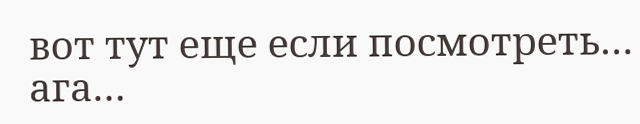вот тут еще если посмотреть… ага…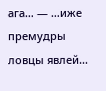ага… — …иже премудры ловцы явлей…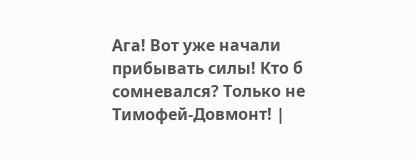Ага! Вот уже начали прибывать силы! Кто б сомневался? Только не Тимофей-Довмонт! |